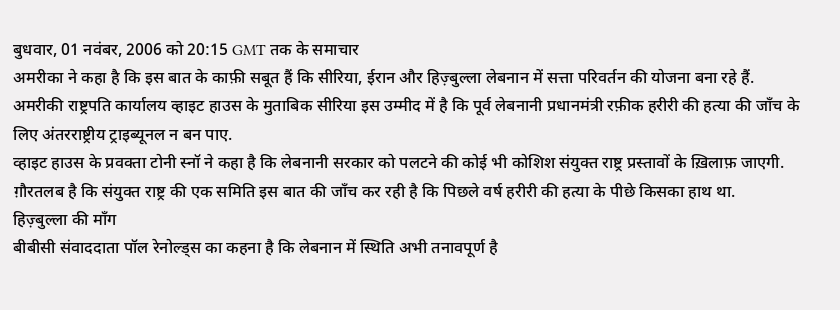बुधवार, 01 नवंबर, 2006 को 20:15 GMT तक के समाचार
अमरीका ने कहा है कि इस बात के काफ़ी सबूत हैं कि सीरिया, ईरान और हिज़्बुल्ला लेबनान में सत्ता परिवर्तन की योजना बना रहे हैं.
अमरीकी राष्ट्रपति कार्यालय व्हाइट हाउस के मुताबिक सीरिया इस उम्मीद में है कि पूर्व लेबनानी प्रधानमंत्री रफ़ीक हरीरी की हत्या की जाँच के लिए अंतरराष्ट्रीय ट्राइब्यूनल न बन पाए.
व्हाइट हाउस के प्रवक्ता टोनी स्नॉ ने कहा है कि लेबनानी सरकार को पलटने की कोई भी कोशिश संयुक्त राष्ट्र प्रस्तावों के ख़िलाफ़ जाएगी.
ग़ौरतलब है कि संयुक्त राष्ट्र की एक समिति इस बात की जाँच कर रही है कि पिछले वर्ष हरीरी की हत्या के पीछे किसका हाथ था.
हिज़्बुल्ला की माँग
बीबीसी संवाददाता पॉल रेनोल्ड्स का कहना है कि लेबनान में स्थिति अभी तनावपूर्ण है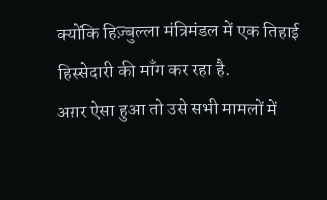क्योंकि हिज़्बुल्ला मंत्रिमंडल में एक तिहाई हिस्सेदारी की माँग कर रहा है.
अग़र ऐसा हुआ तो उसे सभी मामलों में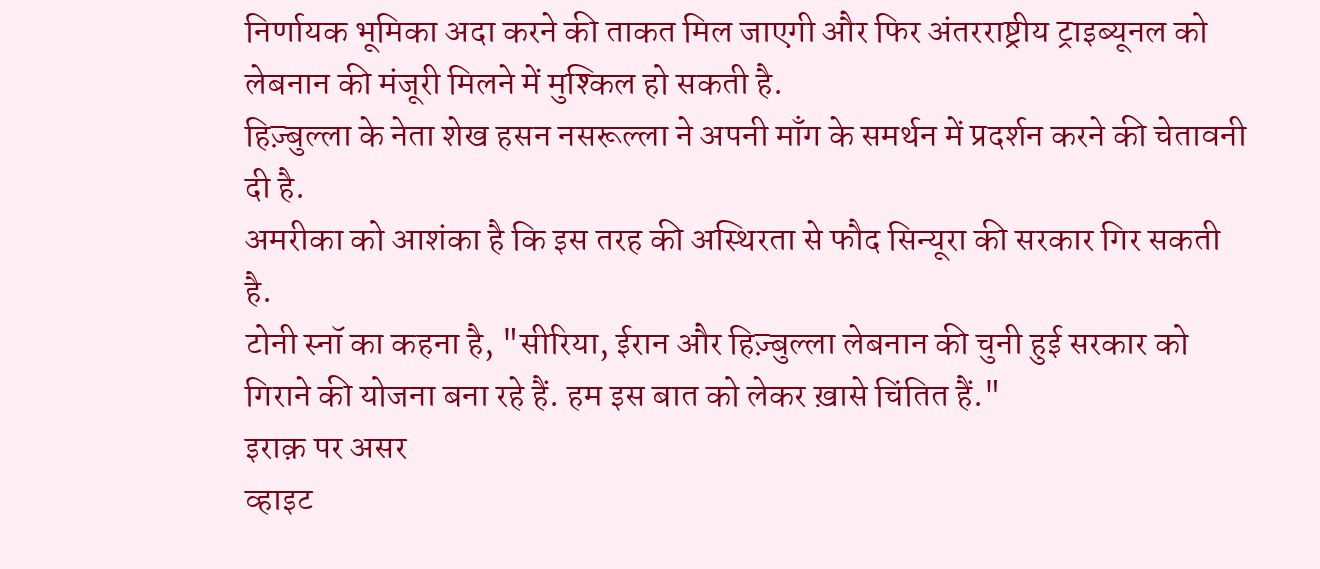निर्णायक भूमिका अदा करने की ताकत मिल जाएगी और फिर अंतरराष्ट्रीय ट्राइब्यूनल को लेबनान की मंजूरी मिलने में मुश्किल हो सकती है.
हिज़्बुल्ला के नेता शेख हसन नसरूल्ला ने अपनी माँग के समर्थन में प्रदर्शन करने की चेतावनी दी है.
अमरीका को आशंका है कि इस तरह की अस्थिरता से फौद सिन्यूरा की सरकार गिर सकती है.
टोनी स्नॉ का कहना है, "सीरिया, ईरान और हिज़्बुल्ला लेबनान की चुनी हुई सरकार को गिराने की योजना बना रहे हैं. हम इस बात को लेकर ख़ासे चिंतित हैं."
इराक़ पर असर
व्हाइट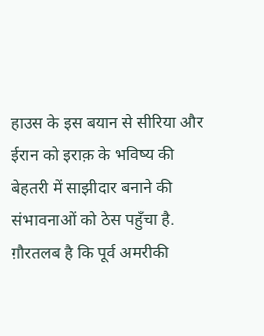हाउस के इस बयान से सीरिया और ईरान को इराक़ के भविष्य की बेहतरी में साझीदार बनाने की संभावनाओं को ठेस पहुँचा है.
ग़ौरतलब है कि पूर्व अमरीकी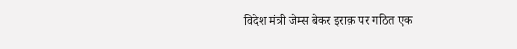विदेश मंत्री जेम्स बेकर इराक़ पर गठित एक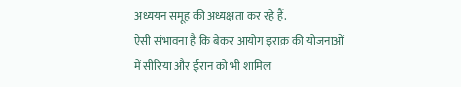अध्ययन समूह की अध्यक्षता कर रहे हैं.
ऐसी संभावना है कि बेकर आयोग इराक़ की योजनाओं में सीरिया और ईरान को भी शामिल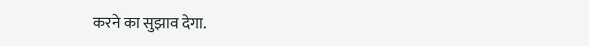करने का सुझाव देगा.